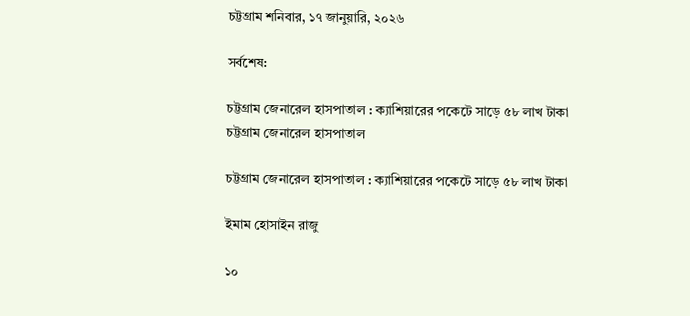চট্টগ্রাম শনিবার, ১৭ জানুয়ারি, ২০২৬

সর্বশেষ:

চট্টগ্রাম জেনারেল হাসপাতাল : ক্যাশিয়ারের পকেটে সাড়ে ৫৮ লাখ টাকা
চট্টগ্রাম জেনারেল হাসপাতাল

চট্টগ্রাম জেনারেল হাসপাতাল : ক্যাশিয়ারের পকেটে সাড়ে ৫৮ লাখ টাকা

ইমাম হোসাইন রাজু

১০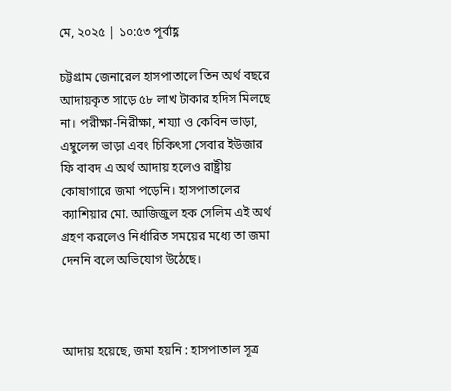মে, ২০২৫ | ১০:৫৩ পূর্বাহ্ণ

চট্টগ্রাম জেনারেল হাসপাতালে তিন অর্থ বছরে আদায়কৃত সাড়ে ৫৮ লাখ টাকার হদিস মিলছে না। পরীক্ষা-নিরীক্ষা, শয্যা ও কেবিন ভাড়া, এম্বুলেন্স ভাড়া এবং চিকিৎসা সেবার ইউজার ফি বাবদ এ অর্থ আদায় হলেও রাষ্ট্রীয় কোষাগারে জমা পড়েনি। হাসপাতালের ক্যাশিয়ার মো. আজিজুল হক সেলিম এই অর্থ গ্রহণ করলেও নির্ধারিত সময়ের মধ্যে তা জমা দেননি বলে অভিযোগ উঠেছে।



আদায় হয়েছে, জমা হয়নি : হাসপাতাল সূত্র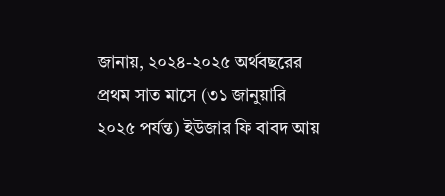জানায়, ২০২৪-২০২৫ অর্থবছরের প্রথম সাত মাসে (৩১ জানুয়ারি ২০২৫ পর্যন্ত) ইউজার ফি বাবদ আয়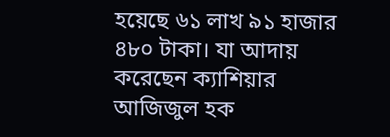হয়েছে ৬১ লাখ ৯১ হাজার ৪৮০ টাকা। যা আদায় করেছেন ক্যাশিয়ার আজিজুল হক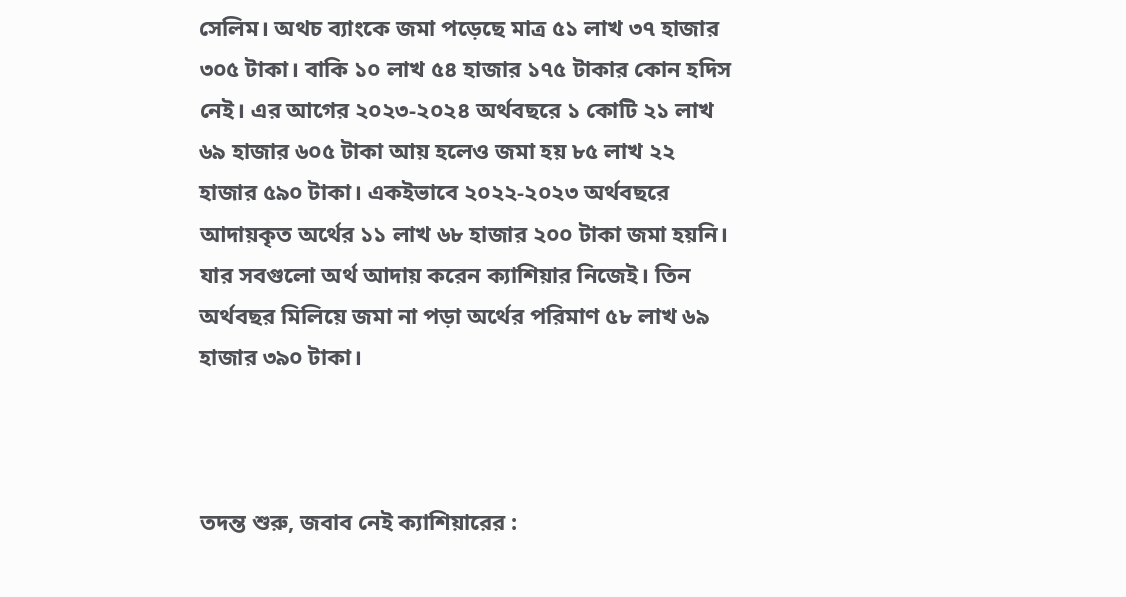সেলিম। অথচ ব্যাংকে জমা পড়েছে মাত্র ৫১ লাখ ৩৭ হাজার ৩০৫ টাকা। বাকি ১০ লাখ ৫৪ হাজার ১৭৫ টাকার কোন হদিস নেই। এর আগের ২০২৩-২০২৪ অর্থবছরে ১ কোটি ২১ লাখ ৬৯ হাজার ৬০৫ টাকা আয় হলেও জমা হয় ৮৫ লাখ ২২ হাজার ৫৯০ টাকা। একইভাবে ২০২২-২০২৩ অর্থবছরে আদায়কৃত অর্থের ১১ লাখ ৬৮ হাজার ২০০ টাকা জমা হয়নি। যার সবগুলো অর্থ আদায় করেন ক্যাশিয়ার নিজেই। তিন অর্থবছর মিলিয়ে জমা না পড়া অর্থের পরিমাণ ৫৮ লাখ ৬৯ হাজার ৩৯০ টাকা।



তদন্ত শুরু, জবাব নেই ক্যাশিয়ারের :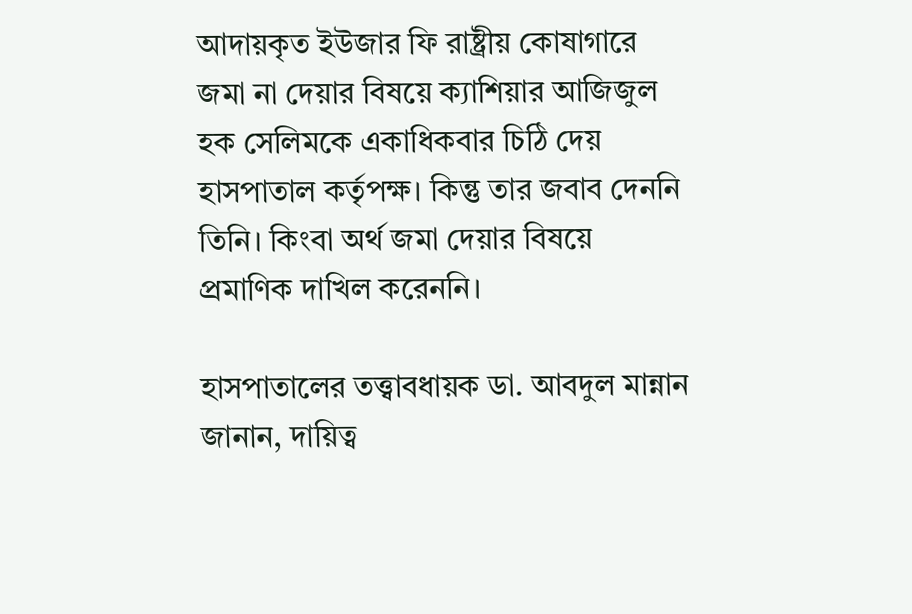আদায়কৃত ইউজার ফি রাষ্ট্রীয় কোষাগারে জমা না দেয়ার বিষয়ে ক্যাশিয়ার আজিজুল হক সেলিমকে একাধিকবার চিঠি দেয় হাসপাতাল কর্তৃপক্ষ। কিন্তু তার জবাব দেননি তিনি। কিংবা অর্থ জমা দেয়ার বিষয়ে প্রমাণিক দাখিল করেননি।

হাসপাতালের তত্ত্বাবধায়ক ডা. আবদুল মান্নান জানান, দায়িত্ব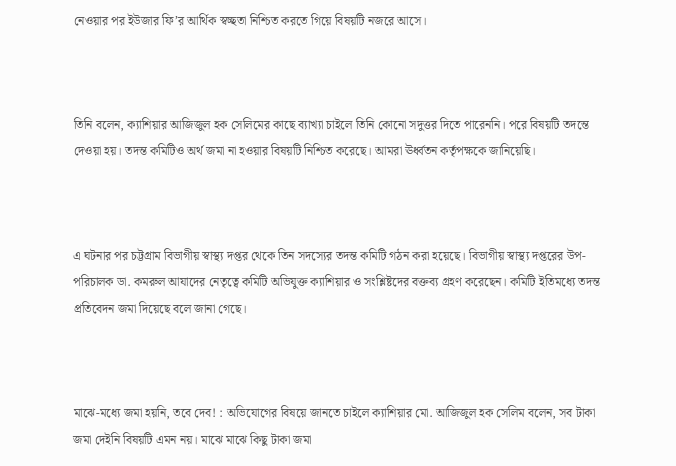নেওয়ার পর ইউজার ফি’র আর্থিক স্বচ্ছতা নিশ্চিত করতে গিয়ে বিষয়টি নজরে আসে।



তিনি বলেন, ক্যাশিয়ার আজিজুল হক সেলিমের কাছে ব্যাখ্যা চাইলে তিনি কোনো সদুত্তর দিতে পারেননি। পরে বিষয়টি তদন্তে দেওয়া হয়। তদন্ত কমিটিও অর্থ জমা না হওয়ার বিষয়টি নিশ্চিত করেছে। আমরা ঊর্ধ্বতন কর্তৃপক্ষকে জানিয়েছি।



এ ঘটনার পর চট্টগ্রাম বিভাগীয় স্বাস্থ্য দপ্তর থেকে তিন সদস্যের তদন্ত কমিটি গঠন করা হয়েছে। বিভাগীয় স্বাস্থ্য দপ্তরের উপ-পরিচালক ডা. কমরুল আযাদের নেতৃত্বে কমিটি অভিযুক্ত ক্যাশিয়ার ও সংশ্লিষ্টদের বক্তব্য গ্রহণ করেছেন। কমিটি ইতিমধ্যে তদন্ত প্রতিবেদন জমা দিয়েছে বলে জানা গেছে।



মাঝে-মধ্যে জমা হয়নি, তবে দেব! : অভিযোগের বিষয়ে জানতে চাইলে ক্যাশিয়ার মো. আজিজুল হক সেলিম বলেন, সব টাকা জমা দেইনি বিষয়টি এমন নয়। মাঝে মাঝে কিছু টাকা জমা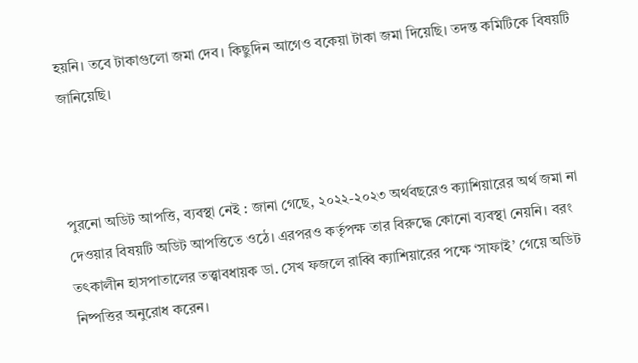হয়নি। তবে টাকাগুলো জমা দেব। কিছুদিন আগেও বকেয়া টাকা জমা দিয়েছি। তদন্ত কমিটিকে বিষয়টি জানিয়েছি।



পুরনো অডিট আপত্তি, ব্যবস্থা নেই : জানা গেছে, ২০২২-২০২৩ অর্থবছরেও ক্যাশিয়ারের অর্থ জমা না দেওয়ার বিষয়টি অডিট আপত্তিতে ওঠে। এরপরও কর্তৃপক্ষ তার বিরুদ্ধে কোনো ব্যবস্থা নেয়নি। বরং তৎকালীন হাসপাতালের তত্ত্বাবধায়ক ডা. সেখ ফজলে রাব্বি ক্যাশিয়ারের পক্ষে ‘সাফাই’ গেয়ে অডিট নিষ্পত্তির অনুরোধ করেন।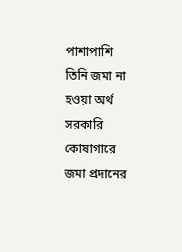পাশাপাশি তিনি জমা না হওয়া অর্থ সরকারি কোষাগারে জমা প্রদানের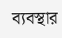ব্যবস্থার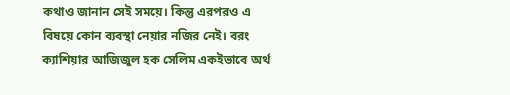কথাও জানান সেই সময়ে। কিন্তু এরপরও এ বিষয়ে কোন ব্যবস্থা নেয়ার নজির নেই। বরং ক্যাশিয়ার আজিজুল হক সেলিম একইভাবে অর্থ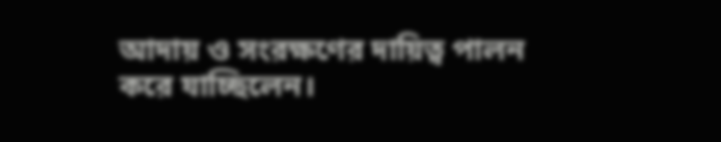আদায় ও সংরক্ষণের দায়িত্ব পালন করে যাচ্ছিলেন।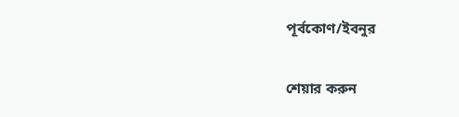পূর্বকোণ/ইবনুর

শেয়ার করুন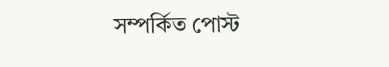সম্পর্কিত পোস্ট